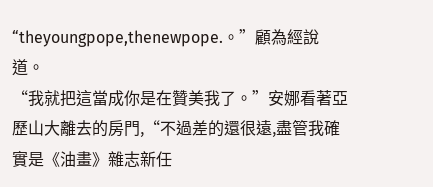“theyoungpope,thenewpope.。”顧為經說道。
“我就把這當成你是在贊美我了。”安娜看著亞歷山大離去的房門,“不過差的還很遠,盡管我確實是《油畫》雜志新任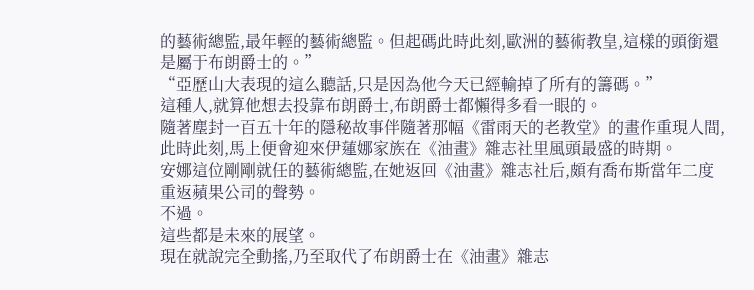的藝術總監,最年輕的藝術總監。但起碼此時此刻,歐洲的藝術教皇,這樣的頭銜還是屬于布朗爵士的。”
“亞歷山大表現的這么聽話,只是因為他今天已經輸掉了所有的籌碼。”
這種人,就算他想去投靠布朗爵士,布朗爵士都懶得多看一眼的。
隨著塵封一百五十年的隱秘故事伴隨著那幅《雷雨天的老教堂》的畫作重現人間,此時此刻,馬上便會迎來伊蓮娜家族在《油畫》雜志社里風頭最盛的時期。
安娜這位剛剛就任的藝術總監,在她返回《油畫》雜志社后,頗有喬布斯當年二度重返蘋果公司的聲勢。
不過。
這些都是未來的展望。
現在就說完全動搖,乃至取代了布朗爵士在《油畫》雜志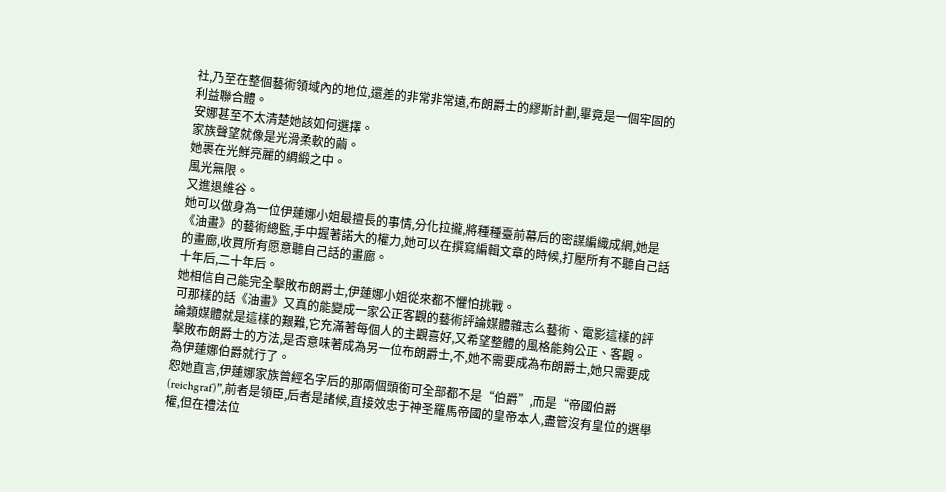社,乃至在整個藝術領域內的地位,還差的非常非常遠,布朗爵士的繆斯計劃,畢竟是一個牢固的利益聯合體。
安娜甚至不太清楚她該如何選擇。
家族聲望就像是光滑柔軟的繭。
她裹在光鮮亮麗的綢緞之中。
風光無限。
又進退維谷。
她可以做身為一位伊蓮娜小姐最擅長的事情,分化拉攏,將種種臺前幕后的密謀編織成網,她是《油畫》的藝術總監,手中握著諾大的權力,她可以在撰寫編輯文章的時候,打壓所有不聽自己話的畫廊,收買所有愿意聽自己話的畫廊。
十年后,二十年后。
她相信自己能完全擊敗布朗爵士,伊蓮娜小姐從來都不懼怕挑戰。
可那樣的話《油畫》又真的能變成一家公正客觀的藝術評論媒體雜志么藝術、電影這樣的評論類媒體就是這樣的艱難,它充滿著每個人的主觀喜好,又希望整體的風格能夠公正、客觀。
擊敗布朗爵士的方法,是否意味著成為另一位布朗爵士,不,她不需要成為布朗爵士,她只需要成為伊蓮娜伯爵就行了。
恕她直言,伊蓮娜家族曾經名字后的那兩個頭銜可全部都不是“伯爵”,而是“帝國伯爵(reichgraf)”,前者是領臣,后者是諸候,直接效忠于神圣羅馬帝國的皇帝本人,盡管沒有皇位的選舉權,但在禮法位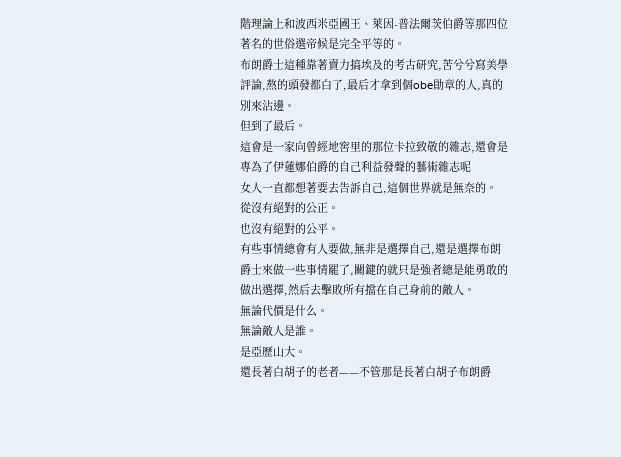階理論上和波西米亞國王、萊因-普法爾茨伯爵等那四位著名的世俗選帝候是完全平等的。
布朗爵士這種靠著賣力搞埃及的考古研究,苦兮兮寫美學評論,熬的頭發都白了,最后才拿到個obe勛章的人,真的別來沾邊。
但到了最后。
這會是一家向曾經地窖里的那位卡拉致敬的雜志,還會是專為了伊蓮娜伯爵的自己利益發聲的藝術雜志呢
女人一直都想著要去告訴自己,這個世界就是無奈的。
從沒有絕對的公正。
也沒有絕對的公平。
有些事情總會有人要做,無非是選擇自己,還是選擇布朗爵士來做一些事情罷了,關鍵的就只是強者總是能勇敢的做出選擇,然后去擊敗所有擋在自己身前的敵人。
無論代價是什么。
無論敵人是誰。
是亞歷山大。
還長著白胡子的老者——不管那是長著白胡子布朗爵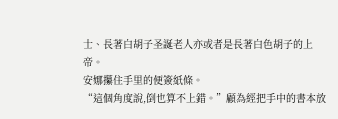士、長著白胡子圣誕老人亦或者是長著白色胡子的上帝。
安娜攥住手里的便簽紙條。
“這個角度說,倒也算不上錯。”顧為經把手中的書本放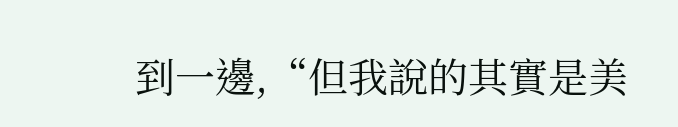到一邊,“但我說的其實是美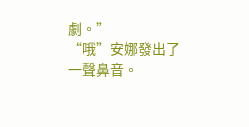劇。”
“哦”安娜發出了一聲鼻音。